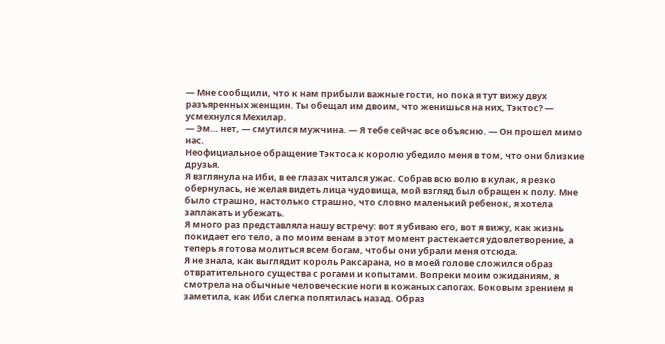― Мне сообщили, что к нам прибыли важные гости, но пока я тут вижу двух разъяренных женщин. Ты обещал им двоим, что женишься на них, Тэктос? ― усмехнулся Мехилар.
― Эм… нет, ― смутился мужчина. ― Я тебе сейчас все объясню. ― Он прошел мимо нас.
Неофициальное обращение Тэктоса к королю убедило меня в том, что они близкие друзья.
Я взглянула на Иби, в ее глазах читался ужас. Собрав всю волю в кулак, я резко обернулась, не желая видеть лица чудовища, мой взгляд был обращен к полу. Мне было страшно, настолько страшно, что словно маленький ребенок, я хотела заплакать и убежать.
Я много раз представляла нашу встречу: вот я убиваю его, вот я вижу, как жизнь покидает его тело, а по моим венам в этот момент растекается удовлетворение, а теперь я готова молиться всем богам, чтобы они убрали меня отсюда.
Я не знала, как выглядит король Раксарана, но в моей голове сложился образ отвратительного существа с рогами и копытами. Вопреки моим ожиданиям, я смотрела на обычные человеческие ноги в кожаных сапогах. Боковым зрением я заметила, как Иби слегка попятилась назад. Образ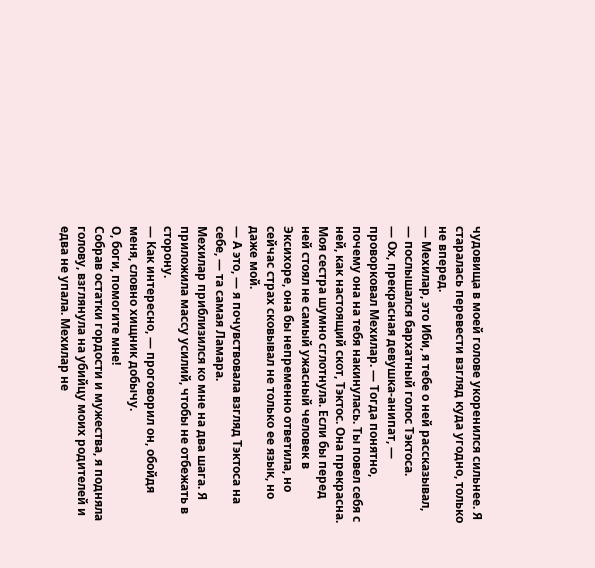чудовища в моей голове укоренился сильнее. Я старалась перевести взгляд куда угодно, только не вперед.
― Мехилар, это Иби, я тебе о ней рассказывал, ― послышался бархатный голос Тэктоса.
― Ох, прекрасная девушка-анипат, ― проворковал Мехилар. ― Тогда понятно, почему она на тебя накинулась. Ты повел себя с ней, как настоящий скот, Тэктос. Она прекрасна.
Моя сестра шумно сглотнула. Если бы перед ней стоял не самый ужасный человек в Эксихоре, она бы непременно ответила, но сейчас страх сковывал не только ее язык, но даже мой.
― А это, ― я почувствовала взгляд Тэктоса на себе, ― та самая Ламара.
Мехилар приблизился ко мне на два шага. Я приложила массу усилий, чтобы не отбежать в сторону.
― Как интересно, ― проговорил он, обойдя меня, словно хищник добычу.
О, боги, помогите мне!
Собрав остатки гордости и мужества, я подняла голову, взглянула на убийцу моих родителей и едва не упала. Мехилар не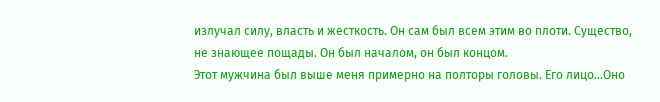излучал силу, власть и жесткость. Он сам был всем этим во плоти. Существо, не знающее пощады. Он был началом, он был концом.
Этот мужчина был выше меня примерно на полторы головы. Его лицо…Оно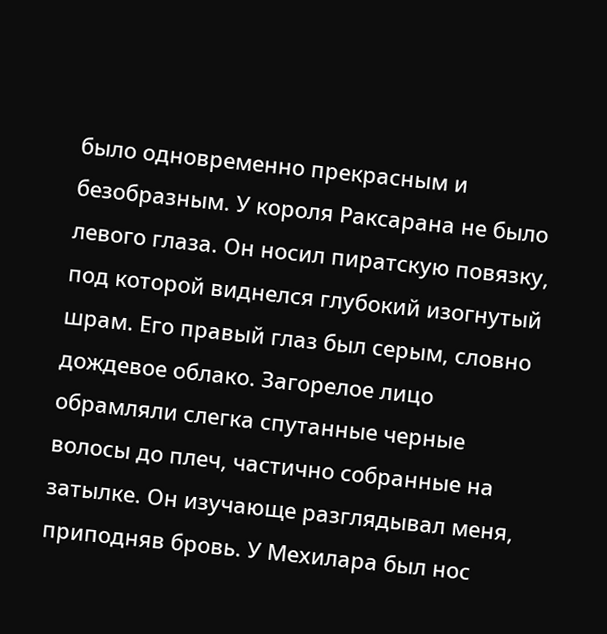было одновременно прекрасным и безобразным. У короля Раксарана не было левого глаза. Он носил пиратскую повязку, под которой виднелся глубокий изогнутый шрам. Его правый глаз был серым, словно дождевое облако. Загорелое лицо обрамляли слегка спутанные черные волосы до плеч, частично собранные на затылке. Он изучающе разглядывал меня, приподняв бровь. У Мехилара был нос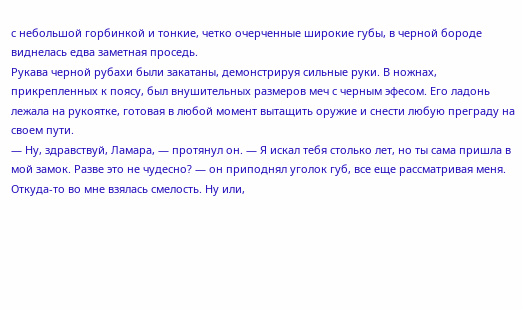с небольшой горбинкой и тонкие, четко очерченные широкие губы, в черной бороде виднелась едва заметная проседь.
Рукава черной рубахи были закатаны, демонстрируя сильные руки. В ножнах, прикрепленных к поясу, был внушительных размеров меч с черным эфесом. Его ладонь лежала на рукоятке, готовая в любой момент вытащить оружие и снести любую преграду на своем пути.
— Ну, здравствуй, Ламара, — протянул он. — Я искал тебя столько лет, но ты сама пришла в мой замок. Разве это не чудесно? — он приподнял уголок губ, все еще рассматривая меня.
Откуда-то во мне взялась смелость. Ну или,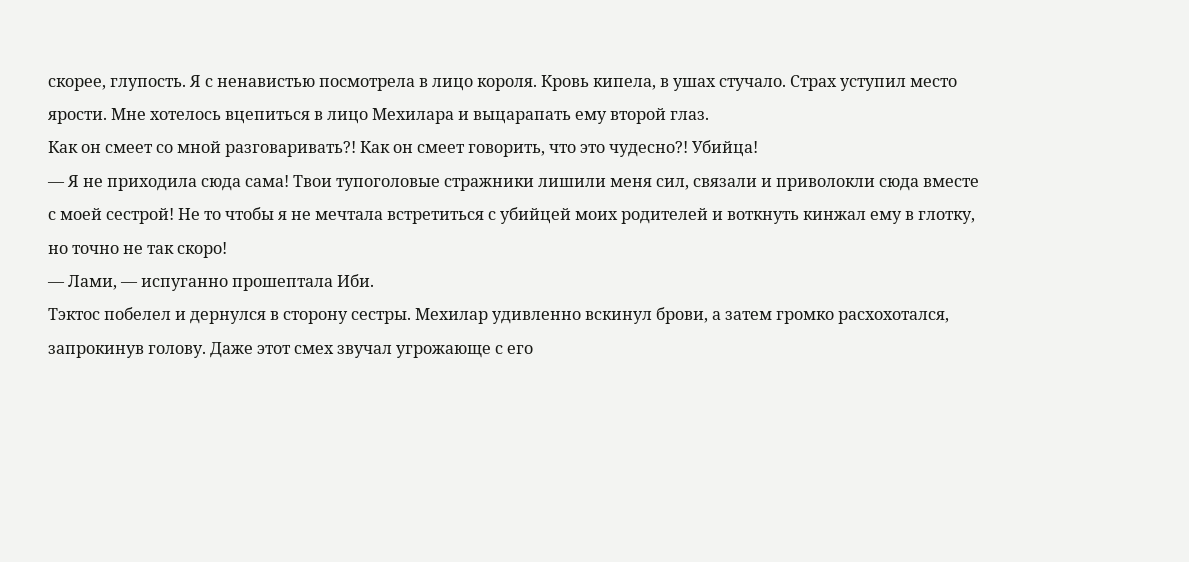скорее, глупость. Я с ненавистью посмотрела в лицо короля. Кровь кипела, в ушах стучало. Страх уступил место ярости. Мне хотелось вцепиться в лицо Мехилара и выцарапать ему второй глаз.
Как он смеет со мной разговаривать?! Как он смеет говорить, что это чудесно?! Убийца!
― Я не приходила сюда сама! Твои тупоголовые стражники лишили меня сил, связали и приволокли сюда вместе с моей сестрой! Не то чтобы я не мечтала встретиться с убийцей моих родителей и воткнуть кинжал ему в глотку, но точно не так скоро!
― Лами, ― испуганно прошептала Иби.
Тэктос побелел и дернулся в сторону сестры. Мехилар удивленно вскинул брови, а затем громко расхохотался, запрокинув голову. Даже этот смех звучал угрожающе с его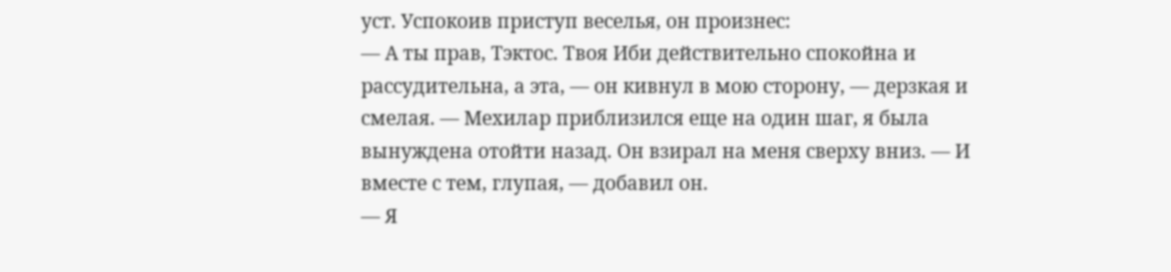уст. Успокоив приступ веселья, он произнес:
― А ты прав, Тэктос. Твоя Иби действительно спокойна и рассудительна, а эта, ― он кивнул в мою сторону, ― дерзкая и смелая. ― Мехилар приблизился еще на один шаг, я была вынуждена отойти назад. Он взирал на меня сверху вниз. ― И вместе с тем, глупая, ― добавил он.
― Я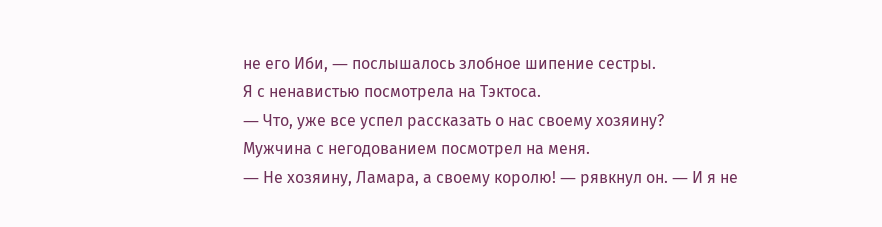не его Иби, ― послышалось злобное шипение сестры.
Я с ненавистью посмотрела на Тэктоса.
― Что, уже все успел рассказать о нас своему хозяину?
Мужчина с негодованием посмотрел на меня.
― Не хозяину, Ламара, а своему королю! ― рявкнул он. ― И я не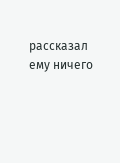рассказал ему ничего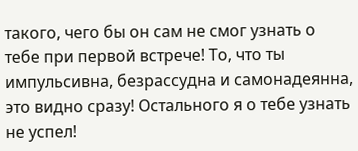такого, чего бы он сам не смог узнать о тебе при первой встрече! То, что ты импульсивна, безрассудна и самонадеянна, это видно сразу! Остального я о тебе узнать не успел!